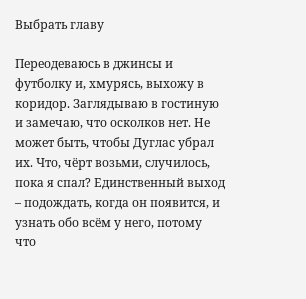Выбрать главу

Переодеваюсь в джинсы и футболку и, хмурясь, выхожу в коридор. Заглядываю в гостиную и замечаю, что осколков нет. Не может быть, чтобы Дуглас убрал их. Что, чёрт возьми, случилось, пока я спал? Единственный выход – подождать, когда он появится, и узнать обо всём у него, потому что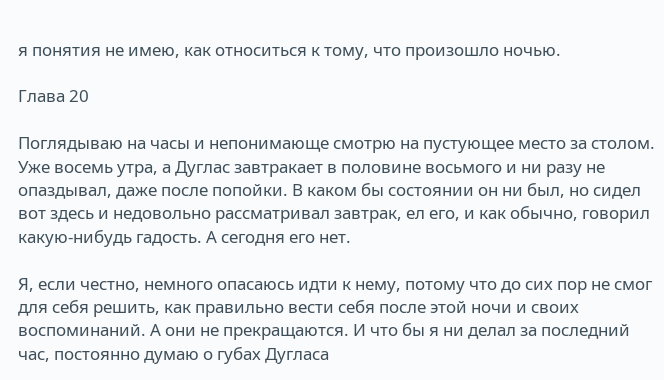я понятия не имею, как относиться к тому, что произошло ночью.

Глава 20

Поглядываю на часы и непонимающе смотрю на пустующее место за столом. Уже восемь утра, а Дуглас завтракает в половине восьмого и ни разу не опаздывал, даже после попойки. В каком бы состоянии он ни был, но сидел вот здесь и недовольно рассматривал завтрак, ел его, и как обычно, говорил какую-нибудь гадость. А сегодня его нет.

Я, если честно, немного опасаюсь идти к нему, потому что до сих пор не смог для себя решить, как правильно вести себя после этой ночи и своих воспоминаний. А они не прекращаются. И что бы я ни делал за последний час, постоянно думаю о губах Дугласа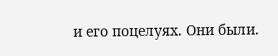и его поцелуях. Они были.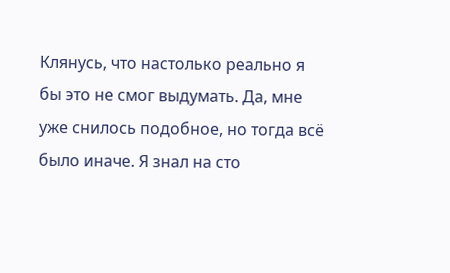Клянусь, что настолько реально я бы это не смог выдумать. Да, мне уже снилось подобное, но тогда всё было иначе. Я знал на сто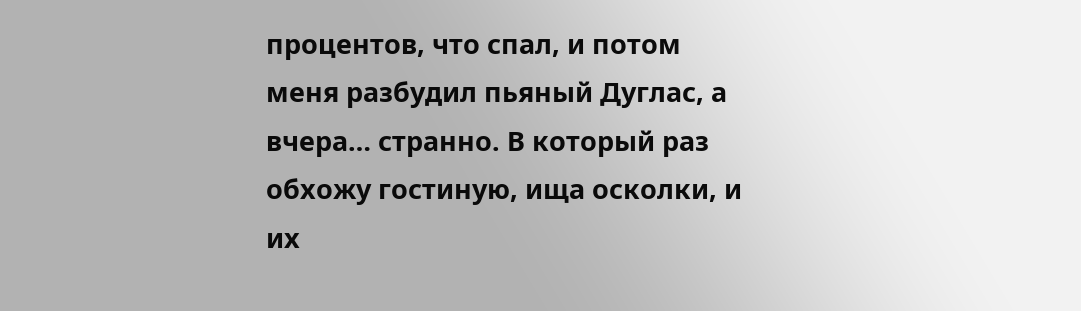процентов, что спал, и потом меня разбудил пьяный Дуглас, а вчера… странно. В который раз обхожу гостиную, ища осколки, и их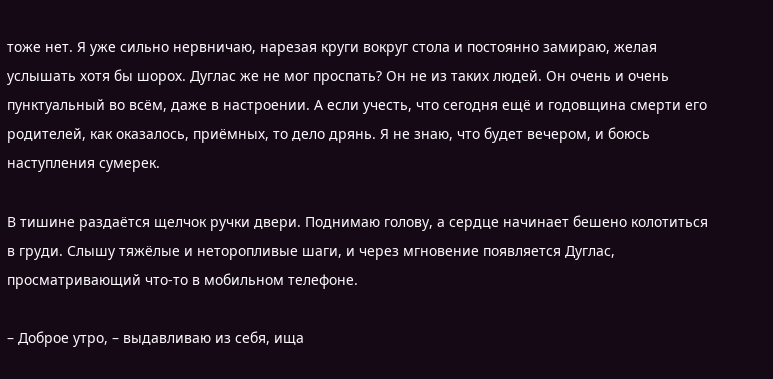тоже нет. Я уже сильно нервничаю, нарезая круги вокруг стола и постоянно замираю, желая услышать хотя бы шорох. Дуглас же не мог проспать? Он не из таких людей. Он очень и очень пунктуальный во всём, даже в настроении. А если учесть, что сегодня ещё и годовщина смерти его родителей, как оказалось, приёмных, то дело дрянь. Я не знаю, что будет вечером, и боюсь наступления сумерек.

В тишине раздаётся щелчок ручки двери. Поднимаю голову, а сердце начинает бешено колотиться в груди. Слышу тяжёлые и неторопливые шаги, и через мгновение появляется Дуглас, просматривающий что-то в мобильном телефоне.

– Доброе утро, – выдавливаю из себя, ища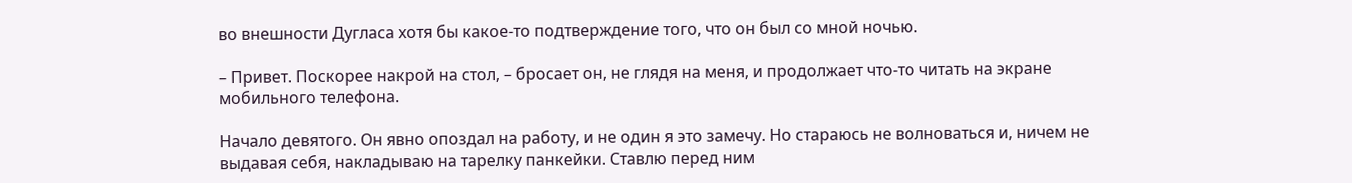во внешности Дугласа хотя бы какое-то подтверждение того, что он был со мной ночью.

– Привет. Поскорее накрой на стол, – бросает он, не глядя на меня, и продолжает что-то читать на экране мобильного телефона.

Начало девятого. Он явно опоздал на работу, и не один я это замечу. Но стараюсь не волноваться и, ничем не выдавая себя, накладываю на тарелку панкейки. Ставлю перед ним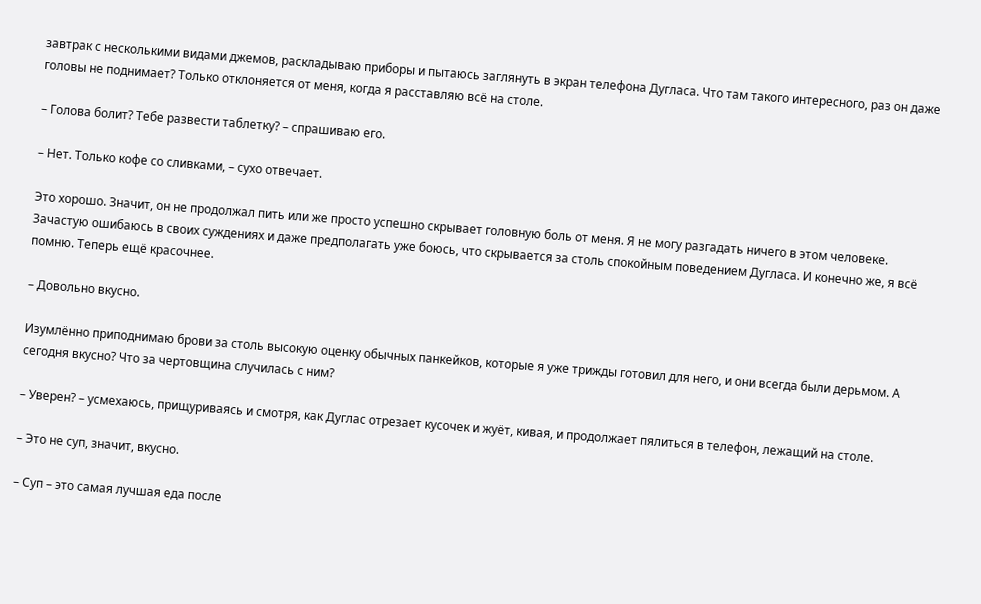завтрак с несколькими видами джемов, раскладываю приборы и пытаюсь заглянуть в экран телефона Дугласа. Что там такого интересного, раз он даже головы не поднимает? Только отклоняется от меня, когда я расставляю всё на столе.

– Голова болит? Тебе развести таблетку? – спрашиваю его.

– Нет. Только кофе со сливками, – сухо отвечает.

Это хорошо. Значит, он не продолжал пить или же просто успешно скрывает головную боль от меня. Я не могу разгадать ничего в этом человеке. Зачастую ошибаюсь в своих суждениях и даже предполагать уже боюсь, что скрывается за столь спокойным поведением Дугласа. И конечно же, я всё помню. Теперь ещё красочнее.

– Довольно вкусно.

Изумлённо приподнимаю брови за столь высокую оценку обычных панкейков, которые я уже трижды готовил для него, и они всегда были дерьмом. А сегодня вкусно? Что за чертовщина случилась с ним?

– Уверен? – усмехаюсь, прищуриваясь и смотря, как Дуглас отрезает кусочек и жуёт, кивая, и продолжает пялиться в телефон, лежащий на столе.

– Это не суп, значит, вкусно.

– Суп – это самая лучшая еда после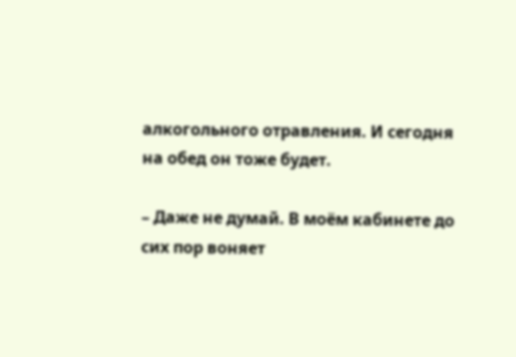алкогольного отравления. И сегодня на обед он тоже будет.

– Даже не думай. В моём кабинете до сих пор воняет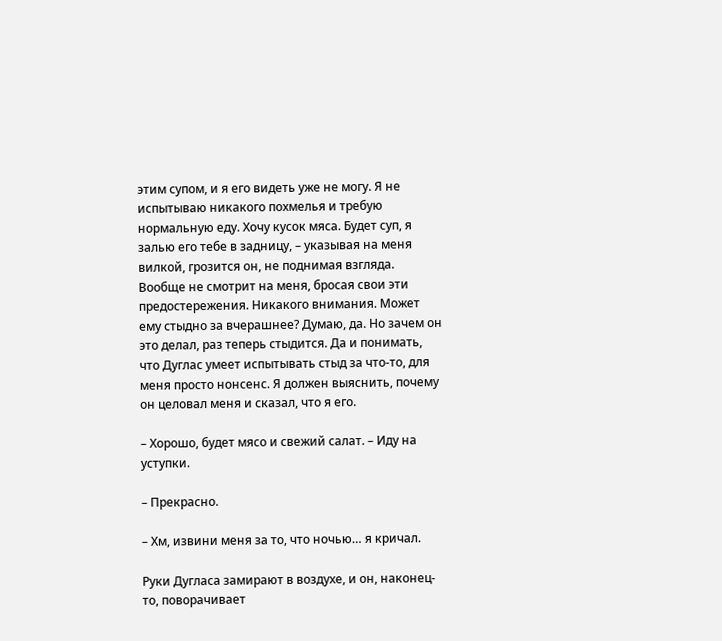этим супом, и я его видеть уже не могу. Я не испытываю никакого похмелья и требую нормальную еду. Хочу кусок мяса. Будет суп, я залью его тебе в задницу, – указывая на меня вилкой, грозится он, не поднимая взгляда. Вообще не смотрит на меня, бросая свои эти предостережения. Никакого внимания. Может ему стыдно за вчерашнее? Думаю, да. Но зачем он это делал, раз теперь стыдится. Да и понимать, что Дуглас умеет испытывать стыд за что-то, для меня просто нонсенс. Я должен выяснить, почему он целовал меня и сказал, что я его.

– Хорошо, будет мясо и свежий салат. – Иду на уступки.

– Прекрасно.

– Хм, извини меня за то, что ночью… я кричал.

Руки Дугласа замирают в воздухе, и он, наконец-то, поворачивает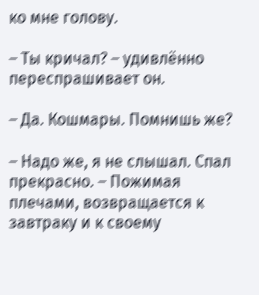ко мне голову.

– Ты кричал? – удивлённо переспрашивает он.

– Да. Кошмары. Помнишь же?

– Надо же, я не слышал. Спал прекрасно. – Пожимая плечами, возвращается к завтраку и к своему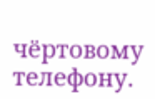чёртовому телефону.